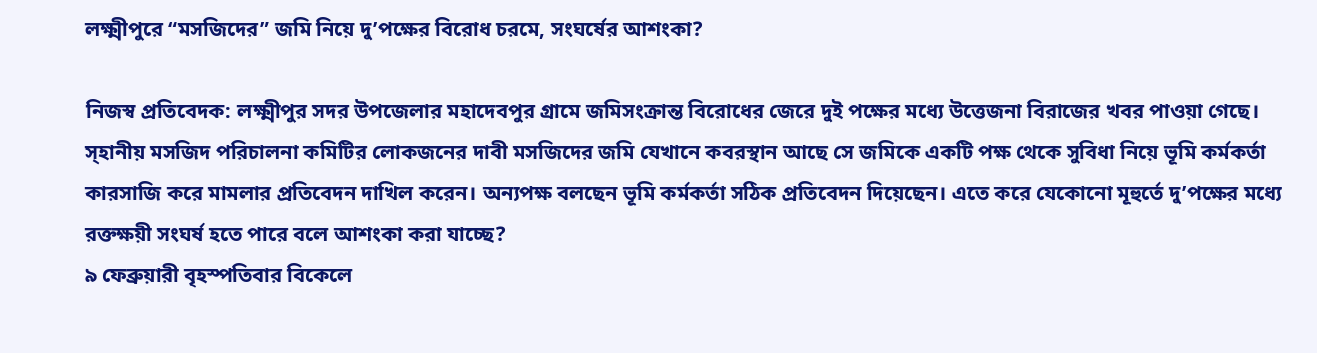লক্ষ্মীপুরে “মসজিদের” জমি নিয়ে দু’পক্ষের বিরোধ চরমে, সংঘর্ষের আশংকা?

নিজস্ব প্রতিবেদক: লক্ষ্মীপুর সদর উপজেলার মহাদেবপুর গ্রামে জমিসংক্রান্ত বিরোধের জেরে দুই পক্ষের মধ্যে উত্তেজনা বিরাজের খবর পাওয়া গেছে। স্হানীয় মসজিদ পরিচালনা কমিটির লোকজনের দাবী মসজিদের জমি যেখানে কবরস্থান আছে সে জমিকে একটি পক্ষ থেকে সুবিধা নিয়ে ভূমি কর্মকর্তা কারসাজি করে মামলার প্রতিবেদন দাখিল করেন। অন্যপক্ষ বলছেন ভূমি কর্মকর্তা সঠিক প্রতিবেদন দিয়েছেন। এতে করে যেকোনো মূহুর্তে দু’পক্ষের মধ্যে রক্তক্ষয়ী সংঘর্ষ হতে পারে বলে আশংকা করা যাচ্ছে?
৯ ফেব্রুয়ারী বৃহস্পতিবার বিকেলে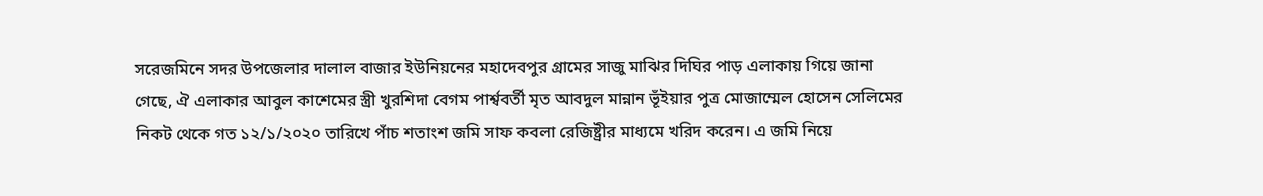সরেজমিনে সদর উপজেলার দালাল বাজার ইউনিয়নের মহাদেবপুর গ্রামের সাজু মাঝির দিঘির পাড় এলাকায় গিয়ে জানা গেছে, ঐ এলাকার আবুল কাশেমের স্ত্রী খুরশিদা বেগম পার্শ্ববর্তী মৃত আবদুল মান্নান ভূঁইয়ার পুত্র মোজাম্মেল হোসেন সেলিমের নিকট থেকে গত ১২/১/২০২০ তারিখে পাঁচ শতাংশ জমি সাফ কবলা রেজিষ্ট্রীর মাধ্যমে খরিদ করেন। এ জমি নিয়ে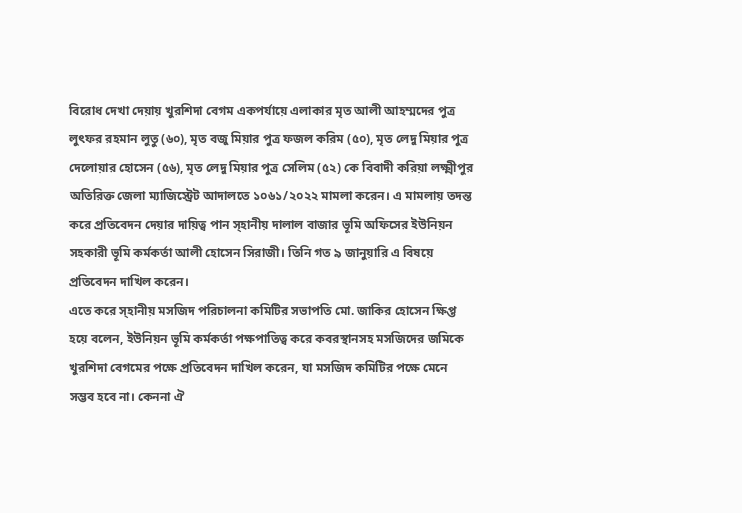বিরোধ দেখা দেয়ায় খুরশিদা বেগম একপর্যায়ে এলাকার মৃত আলী আহম্মদের পুত্র লুৎফর রহমান লুতু (৬০), মৃত বজু মিয়ার পুত্র ফজল করিম (৫০), মৃত লেদু মিয়ার পুত্র দেলোয়ার হোসেন (৫৬), মৃত লেদু মিয়ার পুত্র সেলিম (৫২) কে বিবাদী করিয়া লক্ষ্মীপুর অতিরিক্ত জেলা ম্যাজিস্ট্রেট আদালতে ১০৬১/২০২২ মামলা করেন। এ মামলায় তদন্ত করে প্রতিবেদন দেয়ার দায়িত্ব পান স্হানীয় দালাল বাজার ভূমি অফিসের ইউনিয়ন সহকারী ভূমি কর্মকর্তা আলী হোসেন সিরাজী। তিনি গত ৯ জানুয়ারি এ বিষয়ে প্রতিবেদন দাখিল করেন।
এতে করে স্হানীয় মসজিদ পরিচালনা কমিটির সভাপতি মো. জাকির হোসেন ক্ষিপ্ত হয়ে বলেন, ইউনিয়ন ভূমি কর্মকর্তা পক্ষপাতিত্ব করে কবরস্থানসহ মসজিদের জমিকে খুরশিদা বেগমের পক্ষে প্রতিবেদন দাখিল করেন, যা মসজিদ কমিটির পক্ষে মেনে সম্ভব হবে না। কেননা ঐ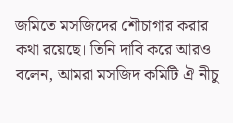জমিতে মসজিদের শৌচাগার করার কথা রয়েছে। তিনি দাবি করে আরও বলেন, আমরা মসজিদ কমিটি ঐ নীচু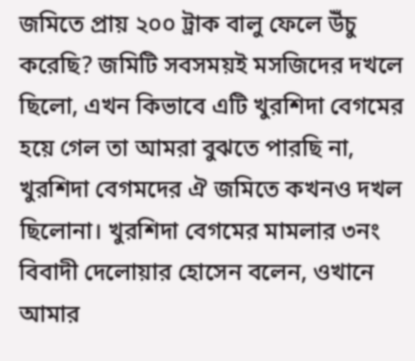জমিতে প্রায় ২০০ ট্রাক বালু ফেলে উঁচু করেছি? জমিটি সবসময়ই মসজিদের দখলে ছিলো, এখন কিভাবে এটি খুরশিদা বেগমের হয়ে গেল তা আমরা বুঝতে পারছি না, খুরশিদা বেগমদের ঐ জমিতে কখনও দখল ছিলোনা। খুরশিদা বেগমের মামলার ৩নং বিবাদী দেলোয়ার হোসেন বলেন, ওখানে আমার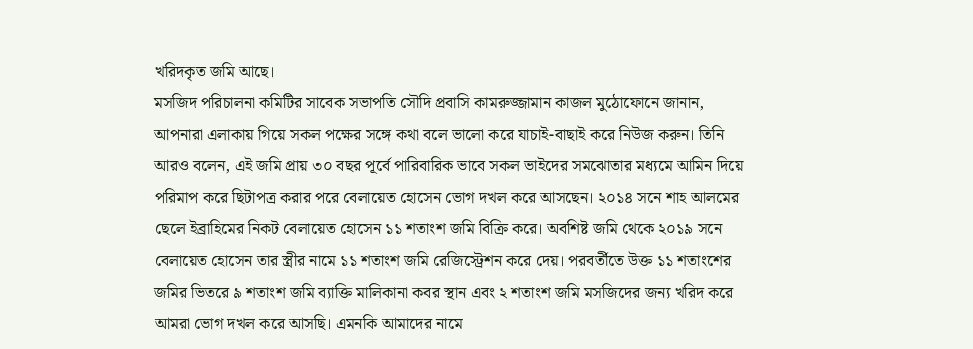খরিদকৃত জমি আছে।
মসজিদ পরিচালনা কমিটির সাবেক সভাপতি সৌদি প্রবাসি কামরুজ্জামান কাজল মুঠোফোনে জানান, আপনারা এলাকায় গিয়ে সকল পক্ষের সঙ্গে কথা বলে ভালো করে যাচাই-বাছাই করে নিউজ করুন। তিনি আরও বলেন, এই জমি প্রায় ৩০ বছর পূর্বে পারিবারিক ভাবে সকল ভাইদের সমঝোতার মধ্যমে আমিন দিয়ে পরিমাপ করে ছিটাপত্র করার পরে বেলায়েত হোসেন ভোগ দখল করে আসছেন। ২০১৪ সনে শাহ আলমের ছেলে ইব্রাহিমের নিকট বেলায়েত হোসেন ১১ শতাংশ জমি বিক্রি করে। অবশিষ্ট জমি থেকে ২০১৯ সনে বেলায়েত হোসেন তার স্ত্রীর নামে ১১ শতাংশ জমি রেজিস্ট্রেশন করে দেয়। পরবর্তীতে উক্ত ১১ শতাংশের জমির ভিতরে ৯ শতাংশ জমি ব্যাক্তি মালিকানা কবর স্থান এবং ২ শতাংশ জমি মসজিদের জন্য খরিদ করে আমরা ভোগ দখল করে আসছি। এমনকি আমাদের নামে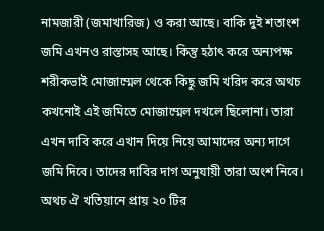নামজারী (জমাখারিজ) ও করা আছে। বাকি দুই শতাংশ জমি এখনও রাস্তাসহ আছে। কিন্তু হঠাৎ করে অন্যপক্ষ শরীকভাই মোজাম্মেল থেকে কিছু জমি খরিদ করে অথচ কখনোই এই জমিতে মোজাম্মেল দখলে ছিলোনা। তারা এখন দাবি করে এখান দিয়ে নিয়ে আমাদের অন্য দাগে জমি দিবে। তাদের দাবির দাগ অনুযায়ী তারা অংশ নিবে। অথচ ঐ খতিয়ানে প্রায় ২০ টির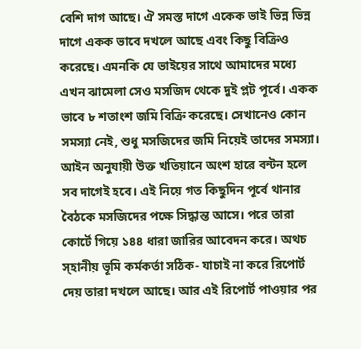বেশি দাগ আছে। ঐ সমস্ত দাগে একেক ভাই ভিন্ন ভিন্ন দাগে একক ভাবে দখলে আছে এবং কিছু বিক্রিও করেছে। এমনকি যে ভাইয়ের সাথে আমাদের মধ্যে এখন ঝামেলা সেও মসজিদ থেকে দুই প্লট পূর্বে। একক ভাবে ৮ শতাংশ জমি বিক্রি করেছে। সেখানেও কোন সমস্যা নেই, শুধু মসজিদের জমি নিয়েই তাদের সমস্যা। আইন অনুযায়ী উক্ত খতিয়ানে অংশ হারে বন্টন হলে সব দাগেই হবে। এই নিয়ে গত কিছুদিন পূর্বে থানার বৈঠকে মসজিদের পক্ষে সিদ্ধান্ত আসে। পরে তারা কোর্টে গিয়ে ১৪৪ ধারা জারির আবেদন করে। অথচ স্হানীয় ভূমি কর্মকর্তা সঠিক- যাচাই না করে রিপোর্ট দেয় তারা দখলে আছে। আর এই রিপোর্ট পাওয়ার পর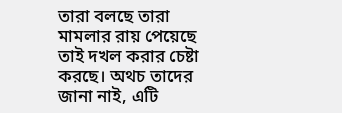তারা বলছে তারা মামলার রায় পেয়েছে তাই দখল করার চেষ্টা করছে। অথচ তাদের জানা নাই, এটি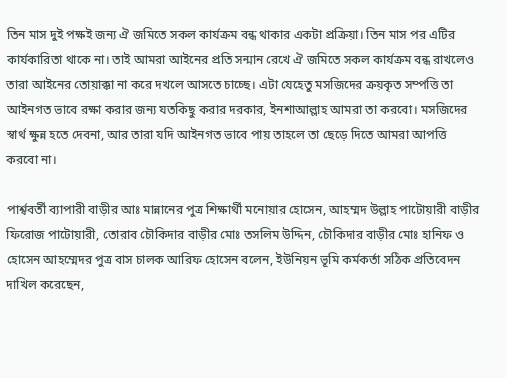তিন মাস দুই পক্ষই জন্য ঐ জমিতে সকল কার্যক্রম বন্ধ থাকার একটা প্রক্রিয়া। তিন মাস পর এটির কার্যকারিতা থাকে না। তাই আমরা আইনের প্রতি সন্মান রেখে ঐ জমিতে সকল কার্যক্রম বন্ধ রাখলেও তারা আইনের তোয়াক্কা না করে দখলে আসতে চাচ্ছে। এটা যেহেতু মসজিদের ক্রয়কৃত সম্পত্তি তা আইনগত ভাবে রক্ষা করার জন্য যতকিছু করার দরকার, ইনশাআল্লাহ আমরা তা করবো। মসজিদের স্বার্থ ক্ষুন্ন হতে দেবনা, আর তারা যদি আইনগত ভাবে পায় তাহলে তা ছেড়ে দিতে আমরা আপত্তি করবো না।

পার্শ্ববর্তী ব্যাপারী বাড়ীর আঃ মান্নানের পুত্র শিক্ষার্থী মনোয়ার হোসেন, আহম্মদ উল্লাহ পাটোয়ারী বাড়ীর ফিরোজ পাটোয়ারী, তোরাব চৌকিদার বাড়ীর মোঃ তসলিম উদ্দিন, চৌকিদার বাড়ীর মোঃ হানিফ ও হোসেন আহম্মেদর পুত্র বাস চালক আরিফ হোসেন বলেন, ইউনিয়ন ভূমি কর্মকর্তা সঠিক প্রতিবেদন দাখিল করেছেন,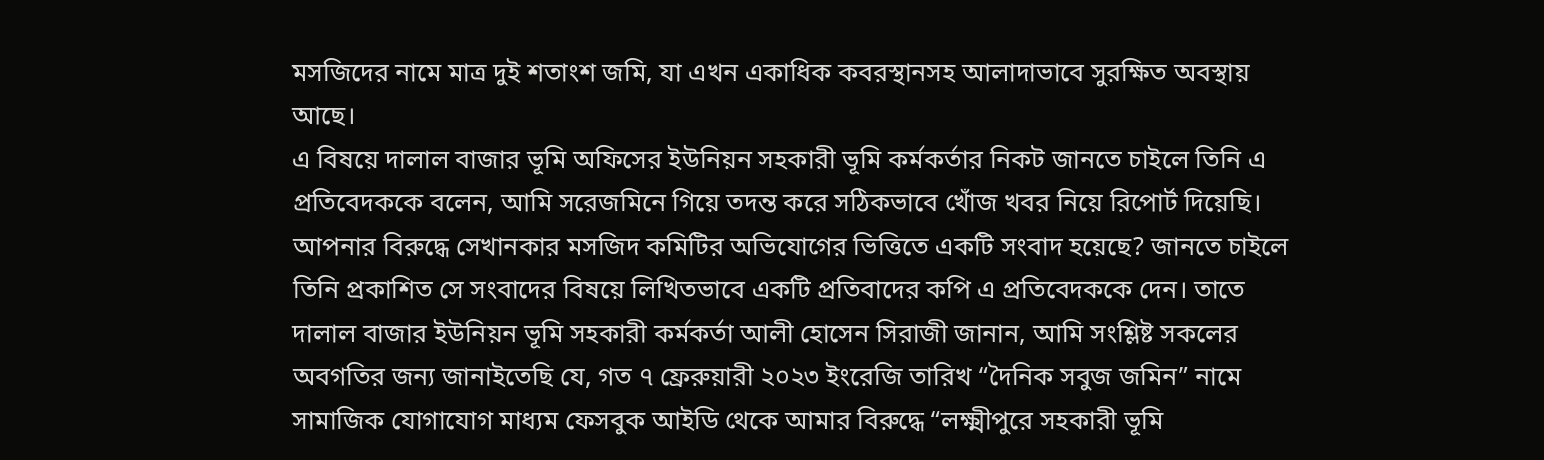মসজিদের নামে মাত্র দুই শতাংশ জমি, যা এখন একাধিক কবরস্থানসহ আলাদাভাবে সুরক্ষিত অবস্থায় আছে।
এ বিষয়ে দালাল বাজার ভূমি অফিসের ইউনিয়ন সহকারী ভূমি কর্মকর্তার নিকট জানতে চাইলে তিনি এ প্রতিবেদককে বলেন, আমি সরেজমিনে গিয়ে তদন্ত করে সঠিকভাবে খোঁজ খবর নিয়ে রিপোর্ট দিয়েছি। আপনার বিরুদ্ধে সেখানকার মসজিদ কমিটির অভিযোগের ভিত্তিতে একটি সংবাদ হয়েছে? জানতে চাইলে তিনি প্রকাশিত সে সংবাদের বিষয়ে লিখিতভাবে একটি প্রতিবাদের কপি এ প্রতিবেদককে দেন। তাতে দালাল বাজার ইউনিয়ন ভূমি সহকারী কর্মকর্তা আলী হোসেন সিরাজী জানান, আমি সংশ্লিষ্ট সকলের অবগতির জন্য জানাইতেছি যে, গত ৭ ফ্রেরুয়ারী ২০২৩ ইংরেজি তারিখ “দৈনিক সবুজ জমিন” নামে সামাজিক যোগাযোগ মাধ্যম ফেসবুক আইডি থেকে আমার বিরুদ্ধে “লক্ষ্মীপুরে সহকারী ভূমি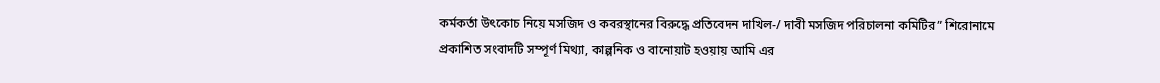কর্মকর্তা উৎকোচ নিয়ে মসজিদ ও কবরস্থানের বিরুদ্ধে প্রতিবেদন দাখিল-/ দাবী মসজিদ পরিচালনা কমিটির” শিরোনামে প্রকাশিত সংবাদটি সম্পূর্ণ মিথ্যা, কাল্পনিক ও বানোয়াট হওয়ায় আমি এর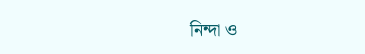নিন্দা ও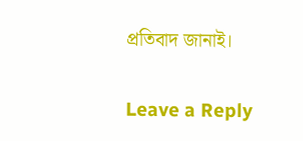প্রতিবাদ জানাই।

Leave a Reply